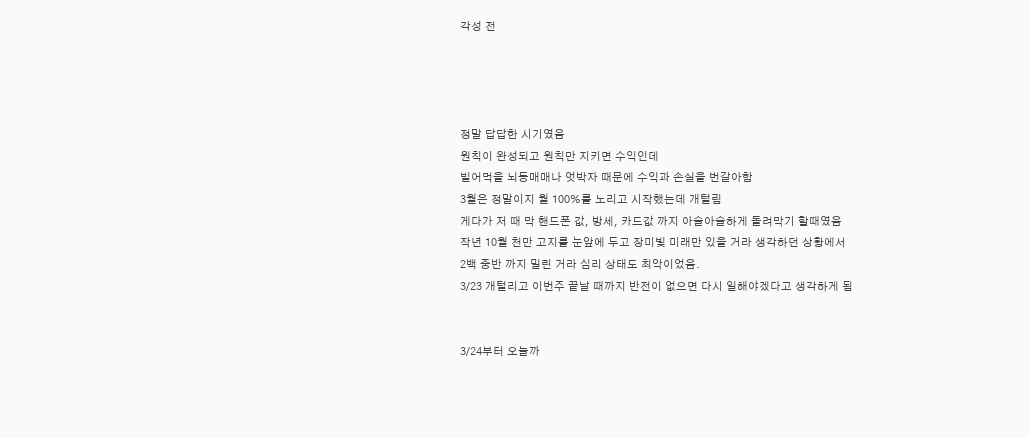각성 전




정말 답답한 시기였음
원칙이 완성되고 원칙만 지키면 수익인데
빌어먹을 뇌동매매나 엇박자 때문에 수익과 손실을 번갈아함
3월은 정말이지 월 100%를 노리고 시작했는데 개털림
게다가 저 때 막 핸드폰 값, 방세, 카드값 까지 아슬아슬하게 돌려막기 할때였음
작년 10월 천만 고지를 눈앞에 두고 장미빛 미래만 있을 거라 생각하던 상황에서
2백 중반 까지 밀린 거라 심리 상태도 최악이었음.
3/23 개털리고 이번주 끝날 때까지 반전이 없으면 다시 일해야겠다고 생각하게 됨


3/24부터 오늘까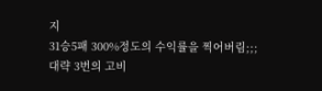지
31승5패 300%정도의 수익률을 찍어버림;;;
대략 3번의 고비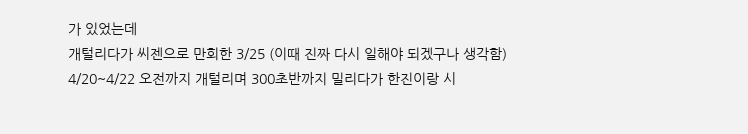가 있었는데
개털리다가 씨젠으로 만회한 3/25 (이때 진짜 다시 일해야 되겠구나 생각함)
4/20~4/22 오전까지 개털리며 300초반까지 밀리다가 한진이랑 시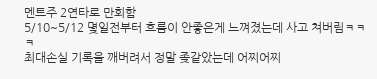멘트주 2연타로 만회함
5/10~5/12 몇일전부터 흐름이 안좋은게 느껴졌는데 사고 쳐버림ㅋㅋㅋ
최대손실 기록을 깨버려서 정말 좆같았는데 어찌어찌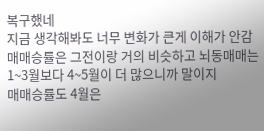복구했네
지금 생각해봐도 너무 변화가 큰게 이해가 안감
매매승률은 그전이랑 거의 비슷하고 뇌동매매는 1~3월보다 4~5월이 더 많으니까 말이지
매매승률도 4월은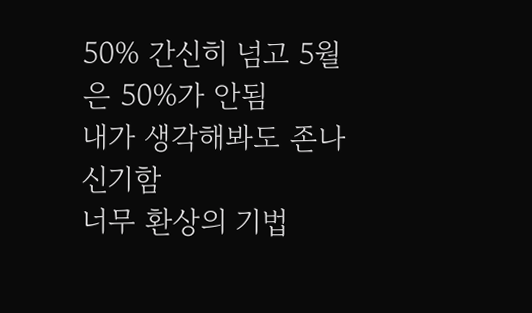50% 간신히 넘고 5월은 50%가 안됨
내가 생각해봐도 존나 신기함
너무 환상의 기법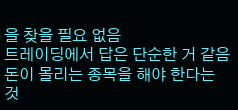을 찾을 필요 없음
트레이딩에서 답은 단순한 거 같음
돈이 몰리는 종목을 해야 한다는 것